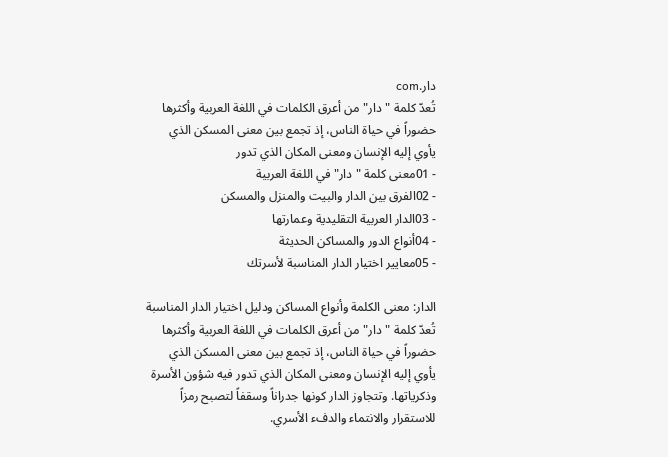دار.com
تُعدّ كلمة "دار" من أعرق الكلمات في اللغة العربية وأكثرها حضوراً في حياة الناس، إذ تجمع بين معنى المسكن الذي يأوي إليه الإنسان ومعنى المكان الذي تدور
- 01معنى كلمة "دار" في اللغة العربية
- 02الفرق بين الدار والبيت والمنزل والمسكن
- 03الدار العربية التقليدية وعمارتها
- 04أنواع الدور والمساكن الحديثة
- 05معايير اختيار الدار المناسبة لأسرتك

الدار: معنى الكلمة وأنواع المساكن ودليل اختيار الدار المناسبة
تُعدّ كلمة "دار" من أعرق الكلمات في اللغة العربية وأكثرها حضوراً في حياة الناس، إذ تجمع بين معنى المسكن الذي يأوي إليه الإنسان ومعنى المكان الذي تدور فيه شؤون الأسرة وذكرياتها. وتتجاوز الدار كونها جدراناً وسقفاً لتصبح رمزاً للاستقرار والانتماء والدفء الأسري.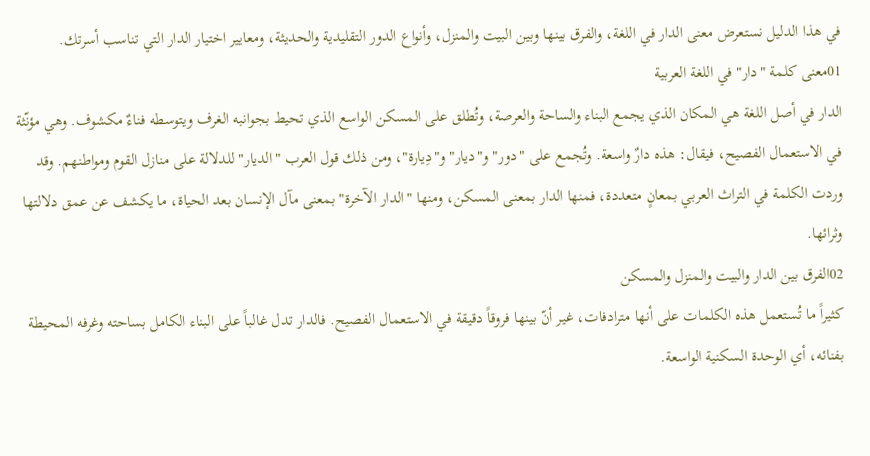في هذا الدليل نستعرض معنى الدار في اللغة، والفرق بينها وبين البيت والمنزل، وأنواع الدور التقليدية والحديثة، ومعايير اختيار الدار التي تناسب أسرتك.
01معنى كلمة "دار" في اللغة العربية
الدار في أصل اللغة هي المكان الذي يجمع البناء والساحة والعرصة، وتُطلق على المسكن الواسع الذي تحيط بجوانبه الغرف ويتوسطه فناءٌ مكشوف. وهي مؤنّثة في الاستعمال الفصيح، فيقال: هذه دارٌ واسعة. وتُجمع على "دور" و"ديار" و"دِيارة"، ومن ذلك قول العرب "الديار" للدلالة على منازل القوم ومواطنهم. وقد وردت الكلمة في التراث العربي بمعانٍ متعددة، فمنها الدار بمعنى المسكن، ومنها "الدار الآخرة" بمعنى مآل الإنسان بعد الحياة، ما يكشف عن عمق دلالتها وثرائها.
02الفرق بين الدار والبيت والمنزل والمسكن
كثيراً ما تُستعمل هذه الكلمات على أنها مترادفات، غير أنّ بينها فروقاً دقيقة في الاستعمال الفصيح. فالدار تدل غالباً على البناء الكامل بساحته وغرفه المحيطة بفنائه، أي الوحدة السكنية الواسعة.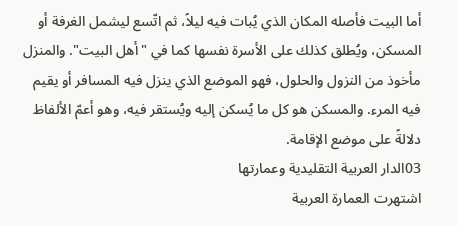أما البيت فأصله المكان الذي يُبات فيه ليلاً، ثم اتّسع ليشمل الغرفة أو المسكن، ويُطلق كذلك على الأسرة نفسها كما في "أهل البيت". والمنزل مأخوذ من النزول والحلول، فهو الموضع الذي ينزل فيه المسافر أو يقيم فيه المرء. والمسكن هو كل ما يُسكن إليه ويُستقر فيه، وهو أعمّ الألفاظ دلالةً على موضع الإقامة.
03الدار العربية التقليدية وعمارتها
اشتهرت العمارة العربية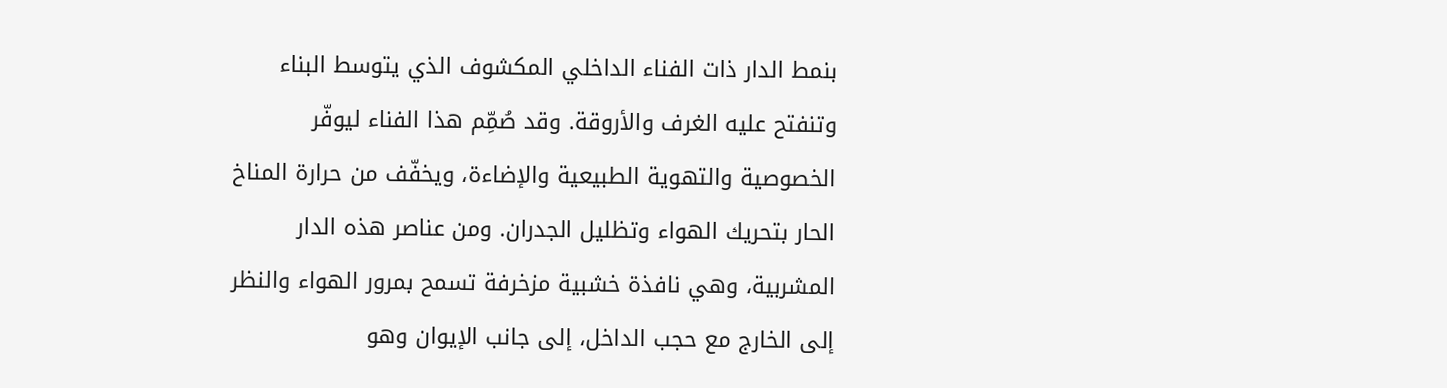بنمط الدار ذات الفناء الداخلي المكشوف الذي يتوسط البناء وتنفتح عليه الغرف والأروقة. وقد صُمِّم هذا الفناء ليوفّر الخصوصية والتهوية الطبيعية والإضاءة، ويخفّف من حرارة المناخ الحار بتحريك الهواء وتظليل الجدران. ومن عناصر هذه الدار المشربية، وهي نافذة خشبية مزخرفة تسمح بمرور الهواء والنظر إلى الخارج مع حجب الداخل، إلى جانب الإيوان وهو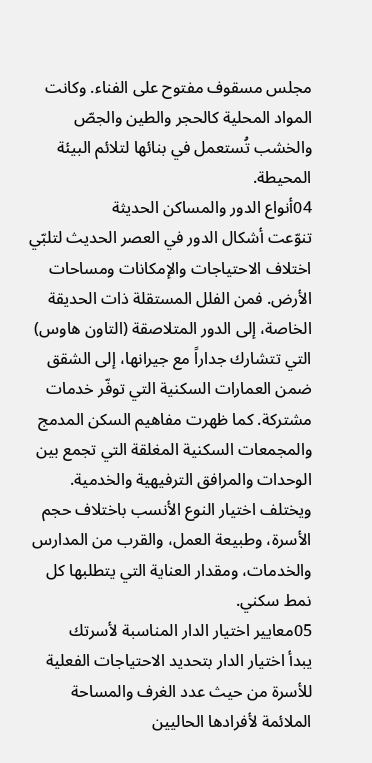مجلس مسقوف مفتوح على الفناء. وكانت المواد المحلية كالحجر والطين والجصّ والخشب تُستعمل في بنائها لتلائم البيئة المحيطة.
04أنواع الدور والمساكن الحديثة
تنوّعت أشكال الدور في العصر الحديث لتلبّي اختلاف الاحتياجات والإمكانات ومساحات الأرض. فمن الفلل المستقلة ذات الحديقة الخاصة، إلى الدور المتلاصقة (التاون هاوس) التي تتشارك جداراً مع جيرانها، إلى الشقق ضمن العمارات السكنية التي توفّر خدمات مشتركة. كما ظهرت مفاهيم السكن المدمج والمجمعات السكنية المغلقة التي تجمع بين الوحدات والمرافق الترفيهية والخدمية. ويختلف اختيار النوع الأنسب باختلاف حجم الأسرة، وطبيعة العمل، والقرب من المدارس والخدمات، ومقدار العناية التي يتطلبها كل نمط سكني.
05معايير اختيار الدار المناسبة لأسرتك
يبدأ اختيار الدار بتحديد الاحتياجات الفعلية للأسرة من حيث عدد الغرف والمساحة الملائمة لأفرادها الحاليين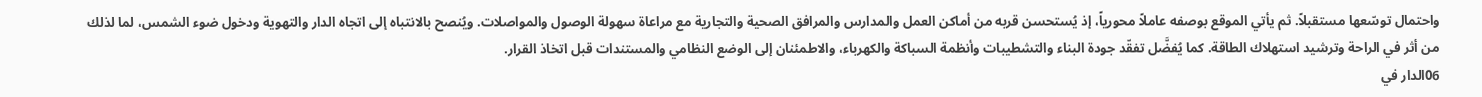واحتمال توسّعها مستقبلاً. ثم يأتي الموقع بوصفه عاملاً محورياً، إذ يُستحسن قربه من أماكن العمل والمدارس والمرافق الصحية والتجارية مع مراعاة سهولة الوصول والمواصلات. ويُنصح بالانتباه إلى اتجاه الدار والتهوية ودخول ضوء الشمس، لما لذلك من أثر في الراحة وترشيد استهلاك الطاقة. كما يُفضَّل تفقّد جودة البناء والتشطيبات وأنظمة السباكة والكهرباء، والاطمئنان إلى الوضع النظامي والمستندات قبل اتخاذ القرار.
06الدار في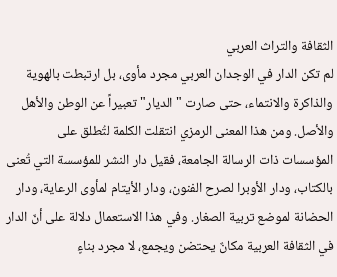الثقافة والتراث العربي
لم تكن الدار في الوجدان العربي مجرد مأوى، بل ارتبطت بالهوية والذاكرة والانتماء، حتى صارت "الديار" تعبيراً عن الوطن والأهل والأصل. ومن هذا المعنى الرمزي انتقلت الكلمة لتُطلق على المؤسسات ذات الرسالة الجامعة، فقيل دار النشر للمؤسسة التي تُعنى بالكتاب، ودار الأوبرا لصرح الفنون، ودار الأيتام لمأوى الرعاية، ودار الحضانة لموضع تربية الصغار. وفي هذا الاستعمال دلالة على أنّ الدار في الثقافة العربية مكانٌ يحتضن ويجمع، لا مجرد بناءٍ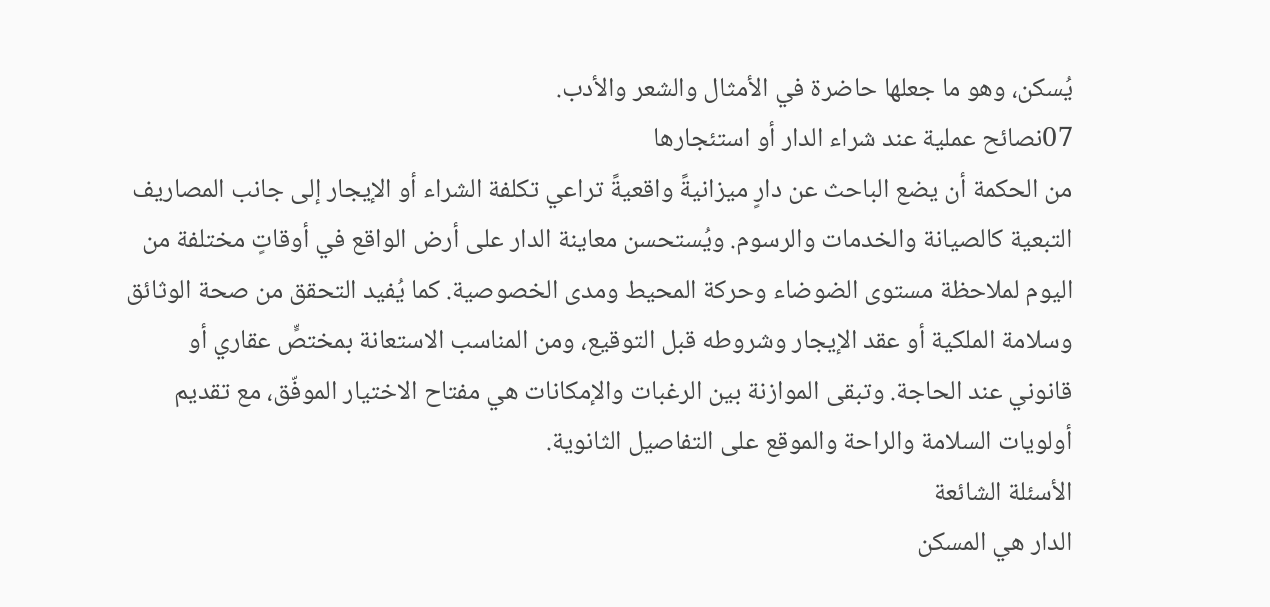يُسكن، وهو ما جعلها حاضرة في الأمثال والشعر والأدب.
07نصائح عملية عند شراء الدار أو استئجارها
من الحكمة أن يضع الباحث عن دارٍ ميزانيةً واقعيةً تراعي تكلفة الشراء أو الإيجار إلى جانب المصاريف التبعية كالصيانة والخدمات والرسوم. ويُستحسن معاينة الدار على أرض الواقع في أوقاتٍ مختلفة من اليوم لملاحظة مستوى الضوضاء وحركة المحيط ومدى الخصوصية. كما يُفيد التحقق من صحة الوثائق وسلامة الملكية أو عقد الإيجار وشروطه قبل التوقيع، ومن المناسب الاستعانة بمختصٍّ عقاري أو قانوني عند الحاجة. وتبقى الموازنة بين الرغبات والإمكانات هي مفتاح الاختيار الموفّق، مع تقديم أولويات السلامة والراحة والموقع على التفاصيل الثانوية.
الأسئلة الشائعة
الدار هي المسكن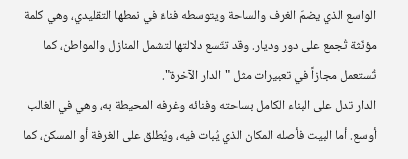الواسع الذي يضمّ الغرف والساحة ويتوسطه فناءٌ في نمطها التقليدي، وهي كلمة مؤنّثة تُجمع على دور وديار. وقد تتّسع دلالتها لتشمل المنازل والمواطن، كما تُستعمل مجازاً في تعبيرات مثل "الدار الآخرة".
الدار تدل على البناء الكامل بساحته وفنائه وغرفه المحيطة به، وهي في الغالب أوسع. أما البيت فأصله المكان الذي يُبات فيه، ويُطلق على الغرفة أو المسكن، كما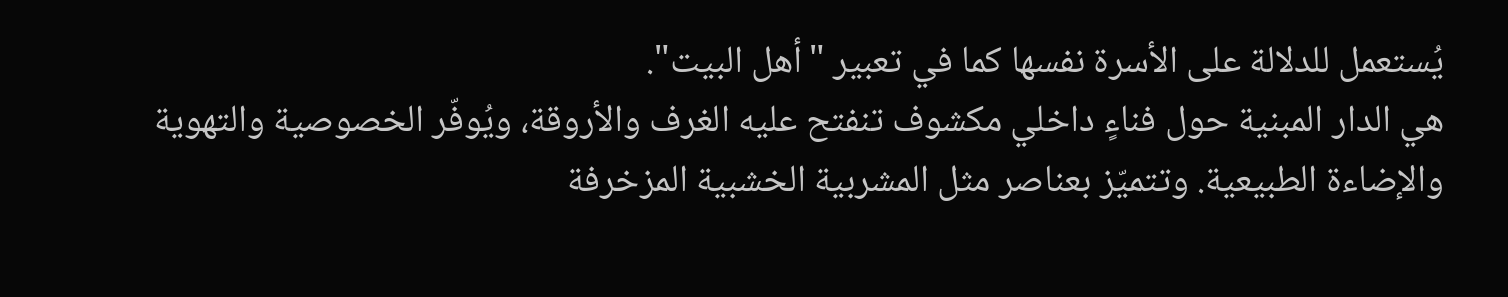يُستعمل للدلالة على الأسرة نفسها كما في تعبير "أهل البيت".
هي الدار المبنية حول فناءٍ داخلي مكشوف تنفتح عليه الغرف والأروقة، ويُوفّر الخصوصية والتهوية والإضاءة الطبيعية. وتتميّز بعناصر مثل المشربية الخشبية المزخرفة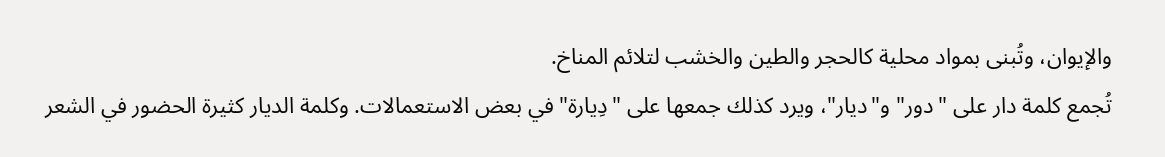والإيوان، وتُبنى بمواد محلية كالحجر والطين والخشب لتلائم المناخ.
تُجمع كلمة دار على "دور" و"ديار"، ويرد كذلك جمعها على "دِيارة" في بعض الاستعمالات. وكلمة الديار كثيرة الحضور في الشعر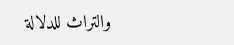والتراث للدلالة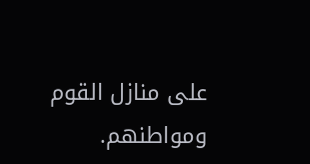على منازل القوم ومواطنهم.